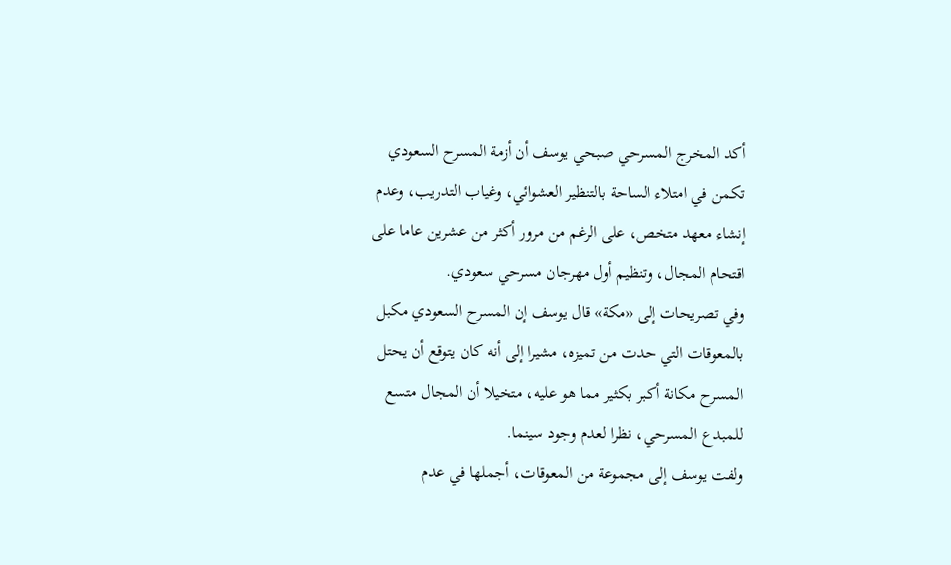أكد المخرج المسرحي صبحي يوسف أن أزمة المسرح السعودي تكمن في امتلاء الساحة بالتنظير العشوائي، وغياب التدريب، وعدم إنشاء معهد متخص، على الرغم من مرور أكثر من عشرين عاما على اقتحام المجال، وتنظيم أول مهرجان مسرحي سعودي.
وفي تصريحات إلى «مكة» قال يوسف إن المسرح السعودي مكبل بالمعوقات التي حدت من تميزه، مشيرا إلى أنه كان يتوقع أن يحتل المسرح مكانة أكبر بكثير مما هو عليه، متخيلا أن المجال متسع للمبدع المسرحي، نظرا لعدم وجود سينما.
ولفت يوسف إلى مجموعة من المعوقات، أجملها في عدم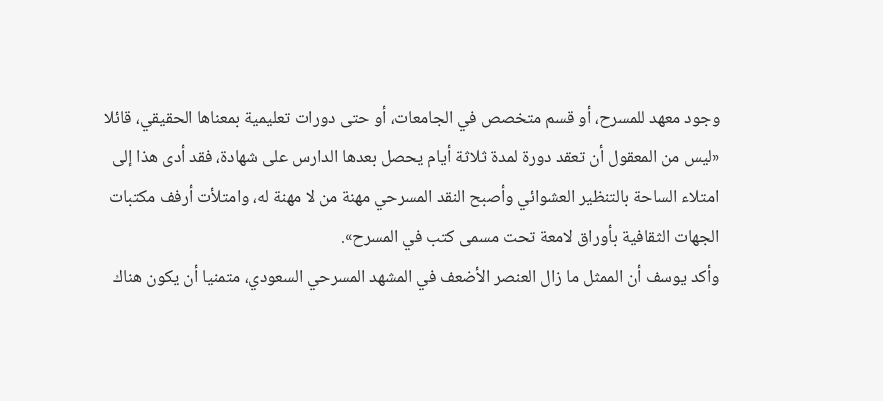وجود معهد للمسرح، أو قسم متخصص في الجامعات، أو حتى دورات تعليمية بمعناها الحقيقي، قائلا «ليس من المعقول أن تعقد دورة لمدة ثلاثة أيام يحصل بعدها الدارس على شهادة، فقد أدى هذا إلى امتلاء الساحة بالتنظير العشوائي وأصبح النقد المسرحي مهنة من لا مهنة له، وامتلأت أرفف مكتبات الجهات الثقافية بأوراق لامعة تحت مسمى كتب في المسرح».
وأكد يوسف أن الممثل ما زال العنصر الأضعف في المشهد المسرحي السعودي، متمنيا أن يكون هناك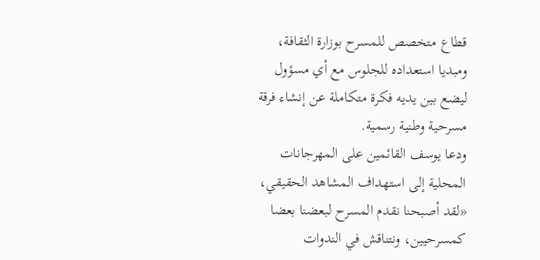قطاع متخصص للمسرح بوزارة الثقافة، ومبديا استعداده للجلوس مع أي مسؤول ليضع بين يديه فكرة متكاملة عن إنشاء فرقة مسرحية وطنية رسمية.
ودعا يوسف القائمين على المهرجانات المحلية إلى استهداف المشاهد الحقيقي، «لقد أصبحنا نقدم المسرح لبعضنا بعضا كمسرحيين، ونتناقش في الندوات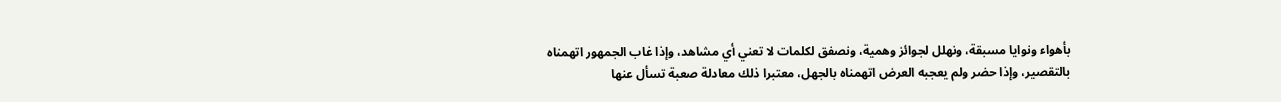بأهواء ونوايا مسبقة، ونهلل لجوائز وهمية، ونصفق لكلمات لا تعني أي مشاهد، وإذا غاب الجمهور اتهمناه بالتقصير، وإذا حضر ولم يعجبه العرض اتهمناه بالجهل، معتبرا ذلك معادلة صعبة تسأل عنها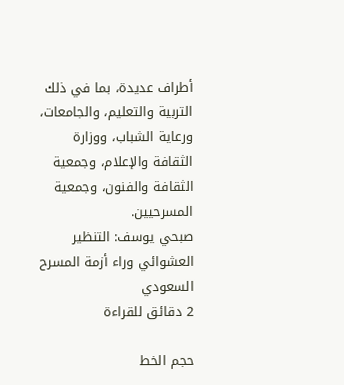أطراف عديدة، بما في ذلك التربية والتعليم، والجامعات، ورعاية الشباب، ووزارة الثقافة والإعلام، وجمعية الثقافة والفنون، وجمعية المسرحيين.
صبحي يوسف: التنظير العشوائي وراء أزمة المسرح السعودي
2 دقائق للقراءة

حجم الخط